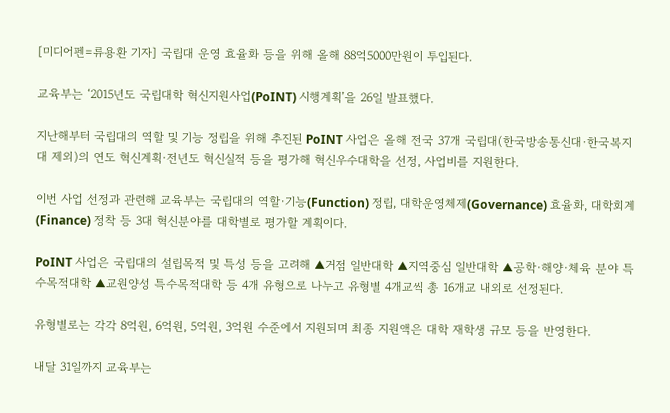[미디어펜=류용환 기자] 국립대 운영 효율화 등을 위해 올해 88억5000만원이 투입된다.

교육부는 ‘2015년도 국립대학 혁신지원사업(PoINT) 시행계획’을 26일 발표했다.

지난해부터 국립대의 역할 및 기능 정립을 위해 추진된 PoINT 사업은 올해 전국 37개 국립대(한국방송통신대·한국복지대 제외)의 연도 혁신계획·전년도 혁신실적 등을 평가해 혁신우수대학을 선정, 사업비를 지원한다.

이번 사업 선정과 관련해 교육부는 국립대의 역할·기능(Function) 정립, 대학운영체제(Governance) 효율화, 대학회계(Finance) 정착 등 3대 혁신분야를 대학별로 평가할 계획이다.

PoINT 사업은 국립대의 설립목적 및 특성 등을 고려해 ▲거점 일반대학 ▲지역중심 일반대학 ▲공학·해양·체육 분야 특수목적대학 ▲교원양성 특수목적대학 등 4개 유형으로 나누고 유형별 4개교씩 총 16개교 내외로 선정된다.

유형별로는 각각 8억원, 6억원, 5억원, 3억원 수준에서 지원되며 최종 지원액은 대학 재학생 규모 등을 반영한다.

내달 31일까지 교육부는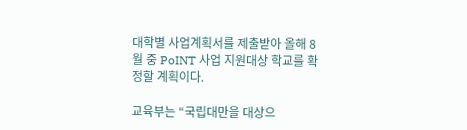대학별 사업계획서를 제출받아 올해 8월 중 PoINT 사업 지원대상 학교를 확정할 계획이다.

교육부는 “국립대만을 대상으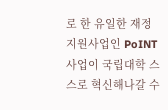로 한 유일한 재정지원사업인 PoINT 사업이 국립대학 스스로 혁신해나갈 수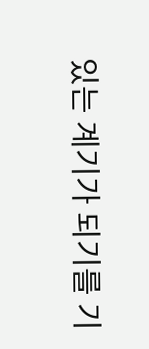있는 계기가 되기를 기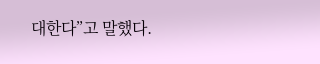대한다”고 말했다.